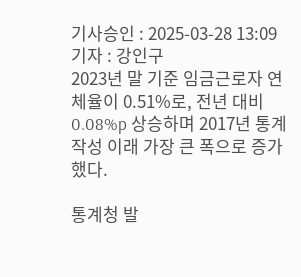기사승인 : 2025-03-28 13:09 기자 : 강인구
2023년 말 기준 임금근로자 연체율이 0.51%로, 전년 대비 0.08%p 상승하며 2017년 통계 작성 이래 가장 큰 폭으로 증가했다.

통계청 발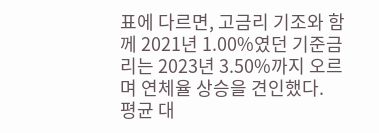표에 다르면, 고금리 기조와 함께 2021년 1.00%였던 기준금리는 2023년 3.50%까지 오르며 연체율 상승을 견인했다.
평균 대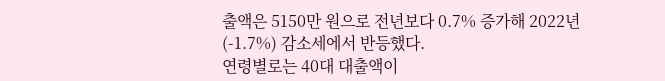출액은 5150만 원으로 전년보다 0.7% 증가해 2022년(-1.7%) 감소세에서 반등했다.
연령별로는 40대 대출액이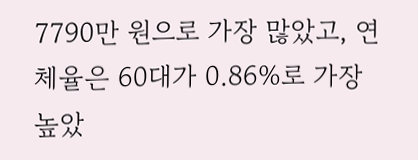7790만 원으로 가장 많았고, 연체율은 60대가 0.86%로 가장 높았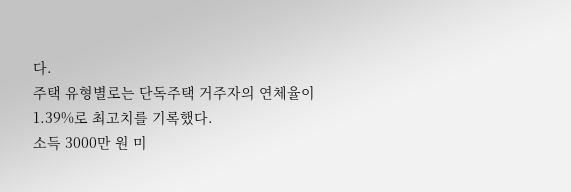다.
주택 유형별로는 단독주택 거주자의 연체율이 1.39%로 최고치를 기록했다.
소득 3000만 원 미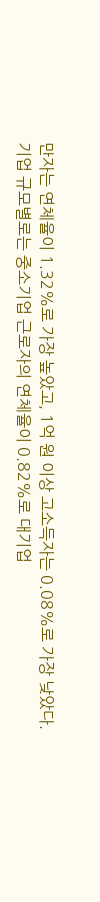만자는 연체율이 1.32%로 가장 높았고, 1억 원 이상 고소득자는 0.08%로 가장 낮았다.
기업 규모별로는 중소기업 근로자의 연체율이 0.82%로 대기업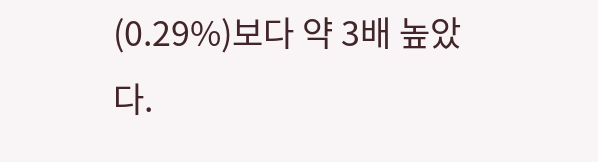(0.29%)보다 약 3배 높았다.